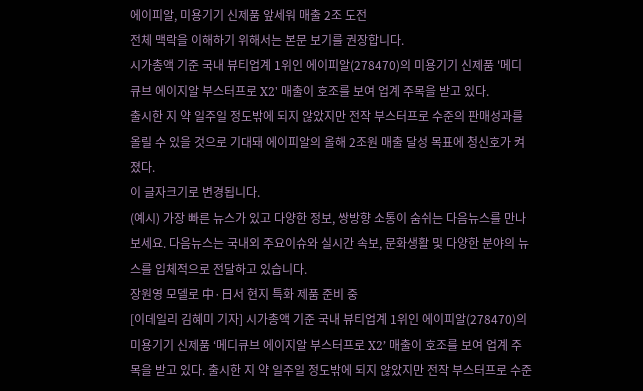에이피알, 미용기기 신제품 앞세워 매출 2조 도전
전체 맥락을 이해하기 위해서는 본문 보기를 권장합니다.
시가총액 기준 국내 뷰티업계 1위인 에이피알(278470)의 미용기기 신제품 '메디큐브 에이지알 부스터프로 X2' 매출이 호조를 보여 업계 주목을 받고 있다.
출시한 지 약 일주일 정도밖에 되지 않았지만 전작 부스터프로 수준의 판매성과를 올릴 수 있을 것으로 기대돼 에이피알의 올해 2조원 매출 달성 목표에 청신호가 켜졌다.
이 글자크기로 변경됩니다.
(예시) 가장 빠른 뉴스가 있고 다양한 정보, 쌍방향 소통이 숨쉬는 다음뉴스를 만나보세요. 다음뉴스는 국내외 주요이슈와 실시간 속보, 문화생활 및 다양한 분야의 뉴스를 입체적으로 전달하고 있습니다.
장원영 모델로 中·日서 현지 특화 제품 준비 중
[이데일리 김혜미 기자] 시가총액 기준 국내 뷰티업계 1위인 에이피알(278470)의 미용기기 신제품 ‘메디큐브 에이지알 부스터프로 X2’ 매출이 호조를 보여 업계 주목을 받고 있다. 출시한 지 약 일주일 정도밖에 되지 않았지만 전작 부스터프로 수준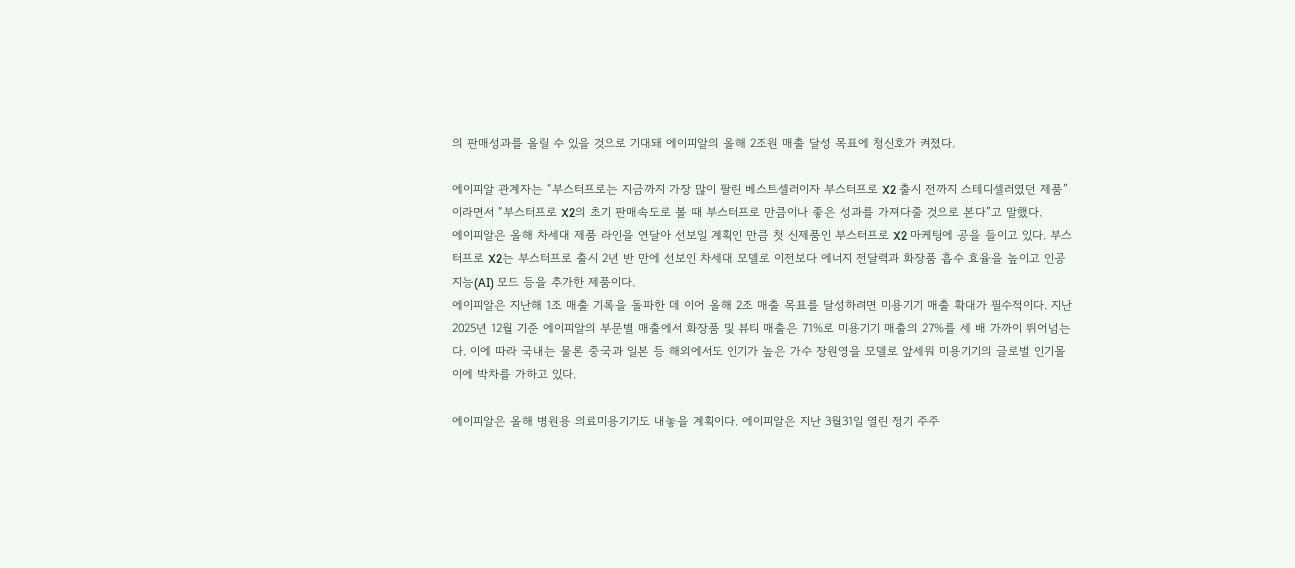의 판매성과를 올릴 수 있을 것으로 기대돼 에이피알의 올해 2조원 매출 달성 목표에 청신호가 켜졌다.

에이피알 관계자는 “부스터프로는 지금까지 가장 많이 팔린 베스트셀러이자 부스터프로 X2 출시 전까지 스테디셀러였던 제품”이라면서 “부스터프로 X2의 초기 판매속도로 볼 때 부스터프로 만큼이나 좋은 성과를 가져다줄 것으로 본다”고 말했다.
에이피알은 올해 차세대 제품 라인을 연달아 선보일 계획인 만큼 첫 신제품인 부스터프로 X2 마케팅에 공을 들이고 있다. 부스터프로 X2는 부스터프로 출시 2년 반 만에 선보인 차세대 모델로 이전보다 에너지 전달력과 화장품 흡수 효율을 높이고 인공지능(AI) 모드 등을 추가한 제품이다.
에이피알은 지난해 1조 매출 기록을 돌파한 데 이어 올해 2조 매출 목표를 달성하려면 미용기기 매출 확대가 필수적이다. 지난 2025년 12월 기준 에이피알의 부문별 매출에서 화장품 및 뷰티 매출은 71%로 미용기기 매출의 27%를 세 배 가까이 뛰어넘는다. 이에 따라 국내는 물론 중국과 일본 등 해외에서도 인기가 높은 가수 장원영을 모델로 앞세워 미용기기의 글로벌 인기몰이에 박차를 가하고 있다.

에이피알은 올해 병원용 의료미용기기도 내놓을 계획이다. 에이피알은 지난 3월31일 열린 정기 주주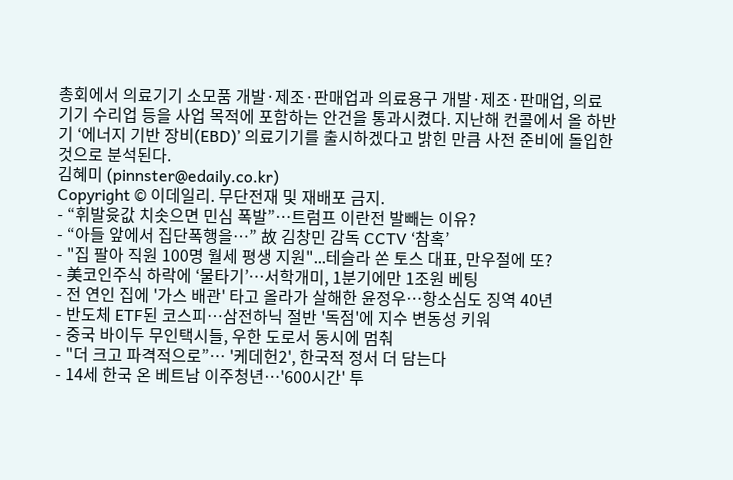총회에서 의료기기 소모품 개발·제조·판매업과 의료용구 개발·제조·판매업, 의료기기 수리업 등을 사업 목적에 포함하는 안건을 통과시켰다. 지난해 컨콜에서 올 하반기 ‘에너지 기반 장비(EBD)’ 의료기기를 출시하겠다고 밝힌 만큼 사전 준비에 돌입한 것으로 분석된다.
김혜미 (pinnster@edaily.co.kr)
Copyright © 이데일리. 무단전재 및 재배포 금지.
- “휘발윳값 치솟으면 민심 폭발”…트럼프 이란전 발빼는 이유?
- “아들 앞에서 집단폭행을…” 故 김창민 감독 CCTV ‘참혹’
- "집 팔아 직원 100명 월세 평생 지원"...테슬라 쏜 토스 대표, 만우절에 또?
- 美코인주식 하락에 ‘물타기’…서학개미, 1분기에만 1조원 베팅
- 전 연인 집에 '가스 배관' 타고 올라가 살해한 윤정우…항소심도 징역 40년
- 반도체 ETF된 코스피…삼전하닉 절반 '독점'에 지수 변동성 키워
- 중국 바이두 무인택시들, 우한 도로서 동시에 멈춰
- "더 크고 파격적으로”… '케데헌2', 한국적 정서 더 담는다
- 14세 한국 온 베트남 이주청년…'600시간' 투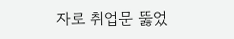자로 취업문 뚫었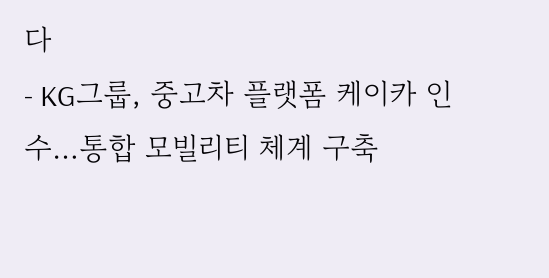다
- KG그룹, 중고차 플랫폼 케이카 인수…통합 모빌리티 체계 구축